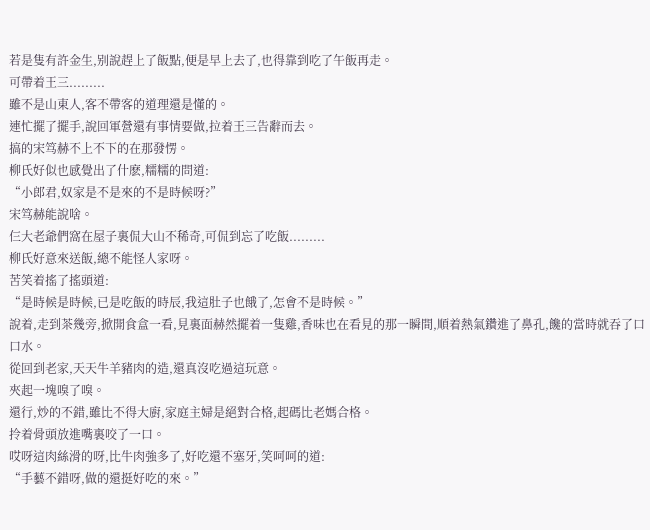若是隻有許金生,别說趕上了飯點,便是早上去了,也得靠到吃了午飯再走。
可帶着王三.........
雖不是山東人,客不帶客的道理還是懂的。
連忙擺了擺手,說回軍營還有事情要做,拉着王三告辭而去。
搞的宋笃赫不上不下的在那發愣。
柳氏好似也感覺出了什麽,糯糯的問道:
“小郎君,奴家是不是來的不是時候呀?”
宋笃赫能說啥。
仨大老爺們窩在屋子裏侃大山不稀奇,可侃到忘了吃飯.........
柳氏好意來送飯,總不能怪人家呀。
苦笑着搖了搖頭道:
“是時候是時候,已是吃飯的時辰,我這肚子也餓了,怎會不是時候。”
說着,走到茶幾旁,掀開食盒一看,見裏面赫然擺着一隻雞,香味也在看見的那一瞬間,順着熱氣鑽進了鼻孔,饞的當時就吞了口口水。
從回到老家,天天牛羊豬肉的造,還真沒吃過這玩意。
夾起一塊嗅了嗅。
還行,炒的不錯,雖比不得大廚,家庭主婦是絕對合格,起碼比老媽合格。
拎着骨頭放進嘴裏咬了一口。
哎呀這肉絲滑的呀,比牛肉強多了,好吃還不塞牙,笑呵呵的道:
“手藝不錯呀,做的還挺好吃的來。”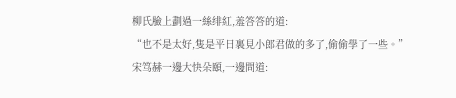柳氏臉上劃過一絲绯紅,羞答答的道:
“也不是太好,隻是平日裏見小郎君做的多了,偷偷學了一些。”
宋笃赫一邊大快朵頤,一邊問道: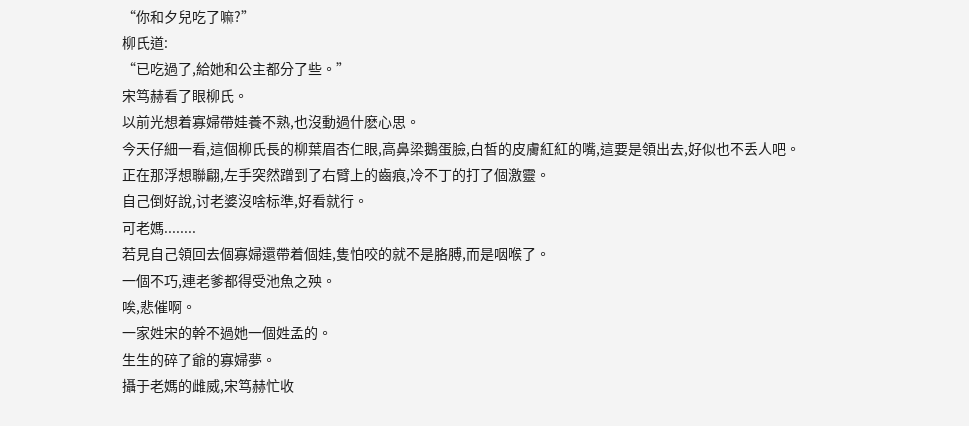“你和夕兒吃了嘛?”
柳氏道:
“已吃過了,給她和公主都分了些。”
宋笃赫看了眼柳氏。
以前光想着寡婦帶娃養不熟,也沒動過什麽心思。
今天仔細一看,這個柳氏長的柳葉眉杏仁眼,高鼻梁鵝蛋臉,白皙的皮膚紅紅的嘴,這要是領出去,好似也不丢人吧。
正在那浮想聯翩,左手突然蹭到了右臂上的齒痕,冷不丁的打了個激靈。
自己倒好說,讨老婆沒啥标準,好看就行。
可老媽........
若見自己領回去個寡婦還帶着個娃,隻怕咬的就不是胳膊,而是咽喉了。
一個不巧,連老爹都得受池魚之殃。
唉,悲催啊。
一家姓宋的幹不過她一個姓孟的。
生生的碎了爺的寡婦夢。
攝于老媽的雌威,宋笃赫忙收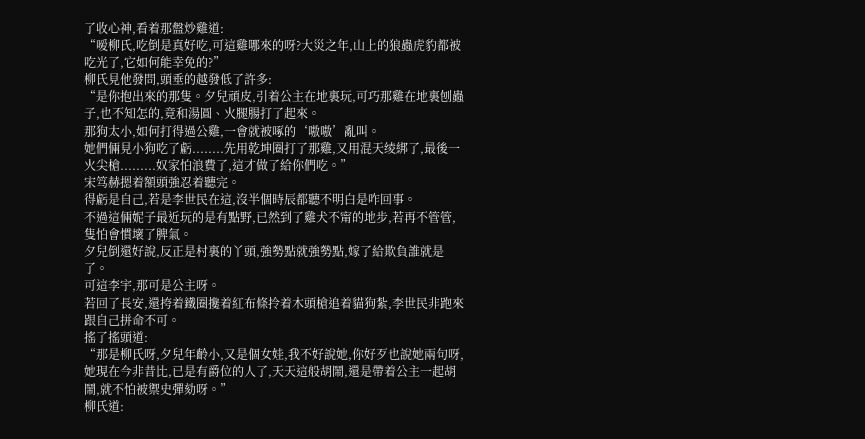了收心神,看着那盤炒雞道:
“嗳柳氏,吃倒是真好吃,可這雞哪來的呀?大災之年,山上的狼蟲虎豹都被吃光了,它如何能幸免的?”
柳氏見他發問,頭垂的越發低了許多:
“是你抱出來的那隻。夕兒頑皮,引着公主在地裏玩,可巧那雞在地裏刨蟲子,也不知怎的,竟和湯圓、火腿腸打了起來。
那狗太小,如何打得過公雞,一會就被啄的‘嗷嗷’亂叫。
她們倆見小狗吃了虧........先用乾坤圈打了那雞,又用混天绫綁了,最後一火尖槍.........奴家怕浪費了,這才做了給你們吃。”
宋笃赫摁着額頭強忍着聽完。
得虧是自己,若是李世民在這,沒半個時辰都聽不明白是咋回事。
不過這倆妮子最近玩的是有點野,已然到了雞犬不甯的地步,若再不管管,隻怕會慣壞了脾氣。
夕兒倒還好說,反正是村裏的丫頭,強勢點就強勢點,嫁了給欺負誰就是了。
可這李宇,那可是公主呀。
若回了長安,還挎着鐵圈攙着紅布條拎着木頭槍追着貓狗紮,李世民非跑來跟自己拼命不可。
搖了搖頭道:
“那是柳氏呀,夕兒年齡小,又是個女娃,我不好說她,你好歹也說她兩句呀,她現在今非昔比,已是有爵位的人了,天天這般胡鬧,還是帶着公主一起胡鬧,就不怕被禦史彈劾呀。”
柳氏道: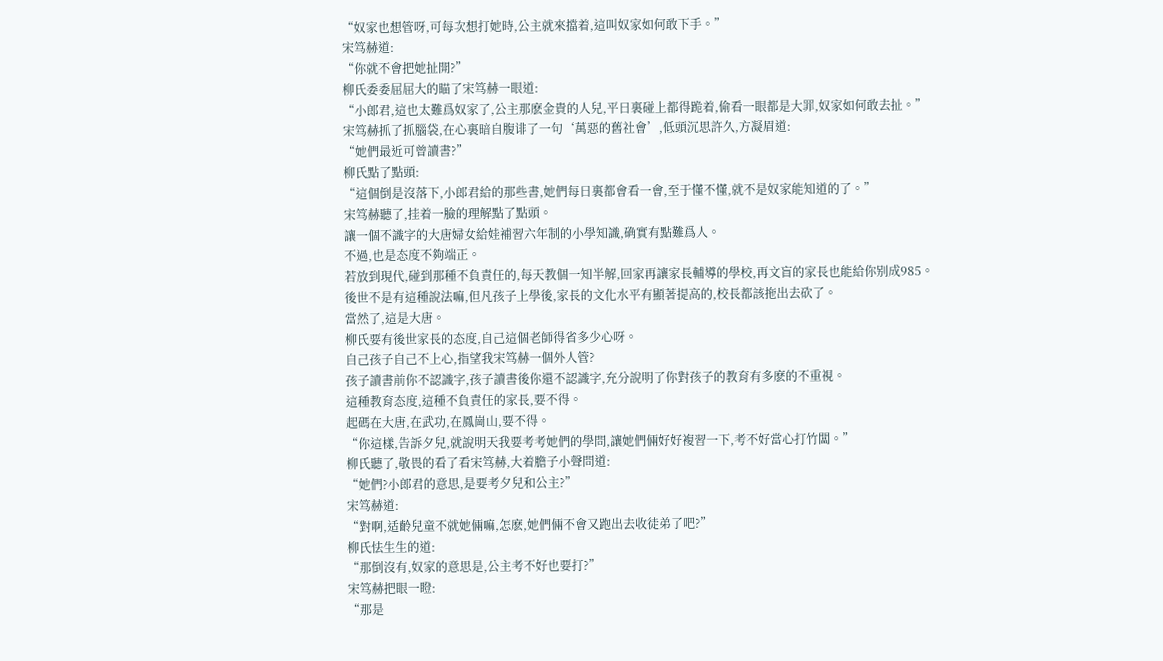“奴家也想管呀,可每次想打她時,公主就來擋着,這叫奴家如何敢下手。”
宋笃赫道:
“你就不會把她扯開?”
柳氏委委屈屈大的瞄了宋笃赫一眼道:
“小郎君,這也太難爲奴家了,公主那麽金貴的人兒,平日裏碰上都得跪着,偷看一眼都是大罪,奴家如何敢去扯。”
宋笃赫抓了抓腦袋,在心裏暗自腹诽了一句‘萬惡的舊社會’,低頭沉思許久,方凝眉道:
“她們最近可曾讀書?”
柳氏點了點頭:
“這個倒是沒落下,小郎君給的那些書,她們每日裏都會看一會,至于懂不懂,就不是奴家能知道的了。”
宋笃赫聽了,挂着一臉的理解點了點頭。
讓一個不識字的大唐婦女給娃補習六年制的小學知識,确實有點難爲人。
不過,也是态度不夠端正。
若放到現代,碰到那種不負責任的,每天教個一知半解,回家再讓家長輔導的學校,再文盲的家長也能給你别成985。
後世不是有這種說法嘛,但凡孩子上學後,家長的文化水平有顯著提高的,校長都該拖出去砍了。
當然了,這是大唐。
柳氏要有後世家長的态度,自己這個老師得省多少心呀。
自己孩子自己不上心,指望我宋笃赫一個外人管?
孩子讀書前你不認識字,孩子讀書後你還不認識字,充分說明了你對孩子的教育有多麽的不重視。
這種教育态度,這種不負責任的家長,要不得。
起碼在大唐,在武功,在鳳崗山,要不得。
“你這樣,告訴夕兒,就說明天我要考考她們的學問,讓她們倆好好複習一下,考不好當心打竹闆。”
柳氏聽了,敬畏的看了看宋笃赫,大着膽子小聲問道:
“她們?小郎君的意思,是要考夕兒和公主?”
宋笃赫道:
“對啊,适齡兒童不就她倆嘛,怎麽,她們倆不會又跑出去收徒弟了吧?”
柳氏怯生生的道:
“那倒沒有,奴家的意思是,公主考不好也要打?”
宋笃赫把眼一瞪:
“那是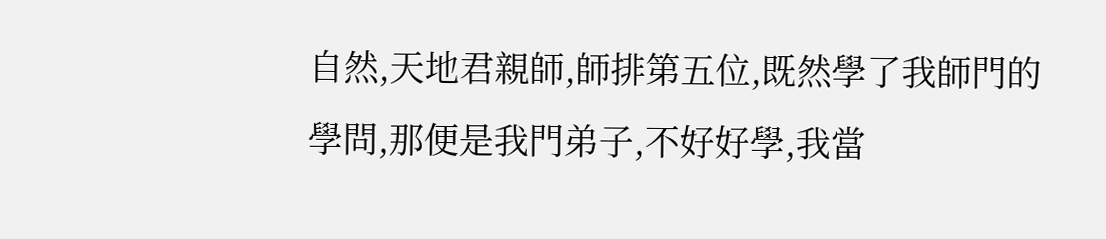自然,天地君親師,師排第五位,既然學了我師門的學問,那便是我門弟子,不好好學,我當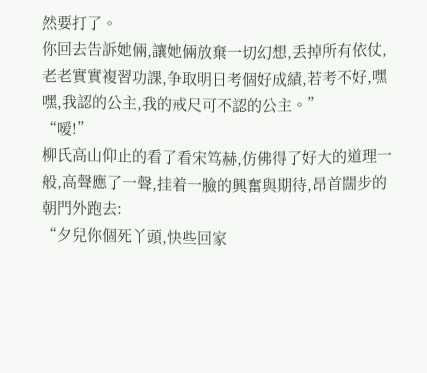然要打了。
你回去告訴她倆,讓她倆放棄一切幻想,丢掉所有依仗,老老實實複習功課,争取明日考個好成績,若考不好,嘿嘿,我認的公主,我的戒尺可不認的公主。”
“嗳!”
柳氏高山仰止的看了看宋笃赫,仿佛得了好大的道理一般,高聲應了一聲,挂着一臉的興奮與期待,昂首闊步的朝門外跑去:
“夕兒你個死丫頭,快些回家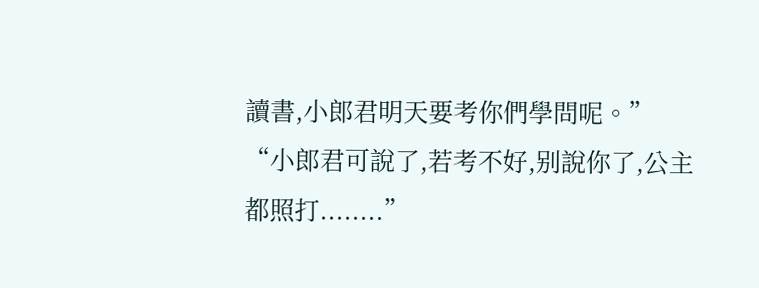讀書,小郎君明天要考你們學問呢。”
“小郎君可說了,若考不好,别說你了,公主都照打........”